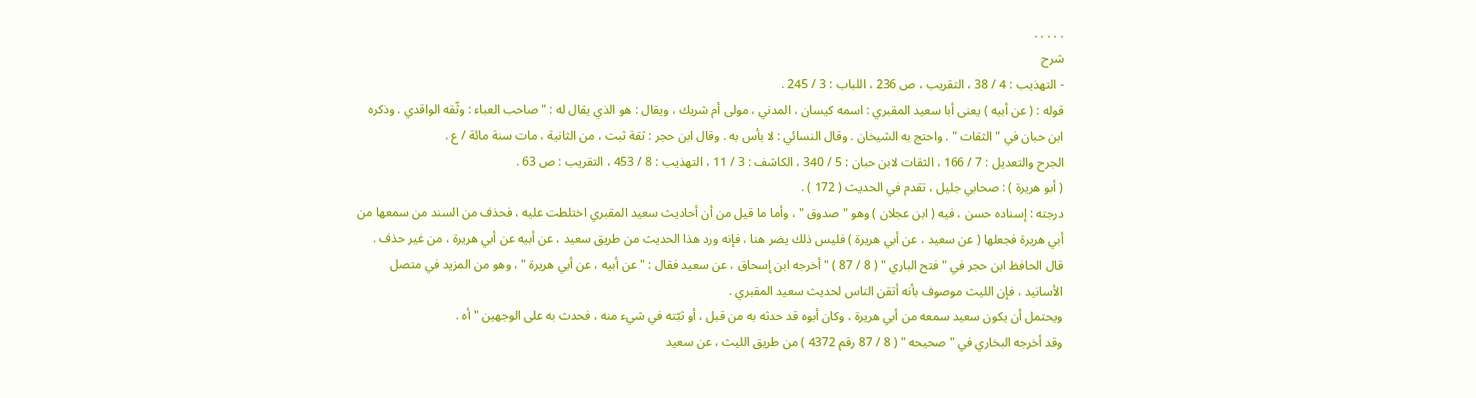. . . . .
شرح
- التهذيب : 4 / 38 ، التقريب ، ص 236 ، اللباب : 3 / 245 .
قوله : ( عن أبيه ) يعنى أبا سعيد المقبري : اسمه كيسان ، المدني ، مولى أم شريك ، ويقال : هو الذي يقال له : " صاحب العباء : وثّقه الواقدي . وذكره ابن حبان في " الثقات " . واحتج به الشيخان . وقال النسائي : لا بأس به . وقال ابن حجر : ثقة ثبت ، من الثانية ، مات سنة مائة / ع .
الجرح والتعديل : 7 / 166 ، الثقات لابن حبان : 5 / 340 ، الكاشف : 3 / 11 ، التهذيب : 8 / 453 ، التقريب : ص 63 .
( أبو هريرة ) : صحابي جليل ، تقدم في الحديث ( 172 ) .
درجته : إسناده حسن ، فيه ( ابن عجلان ) وهو " صدوق " ، وأما ما قيل من أن أحاديث سعيد المقبري اختلطت عليه ، فحذف من السند من سمعها من أبي هريرة فجعلها ( عن سعيد ، عن أبي هريرة ) فليس ذلك يضر هنا ، فإنه ورد هذا الحديث من طريق سعيد ، عن أبيه عن أبي هريرة ، من غير حذف .
قال الحافظ ابن حجر في " فتح الباري " ( 8 / 87 ) " أخرجه ابن إسحاق ، عن سعيد فقال : " عن أبيه ، عن أبي هريرة " ، وهو من المزيد في متصل الأسانيد ، فإن الليث موصوف بأنه أتقن الناس لحديث سعيد المقبري .
ويحتمل أن يكون سعيد سمعه من أبي هريرة ، وكان أبوه قد حدثه به من قبل ، أو ثبّته في شيء منه ، فحدث به على الوجهين " أه .
وقد أخرجه البخاري في " صحيحه " ( 8 / 87 رقم 4372 ) من طريق الليث ، عن سعيد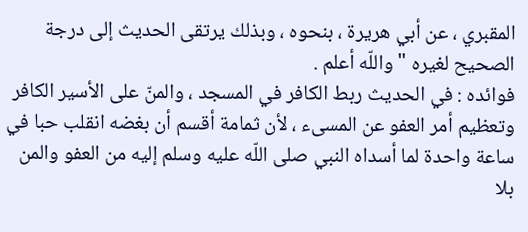المقبري ، عن أبي هريرة ، بنحوه ، وبذلك يرتقى الحديث إلى درجة الصحيح لغيره " واللّه أعلم .
فوائده : في الحديث ربط الكافر في المسجد ، والمنّ على الأسير الكافر وتعظيم أمر العفو عن المسىء ، لأن ثمامة أقسم أن بغضه انقلب حبا في ساعة واحدة لما أسداه النبي صلى اللّه عليه وسلم إليه من العفو والمن بلا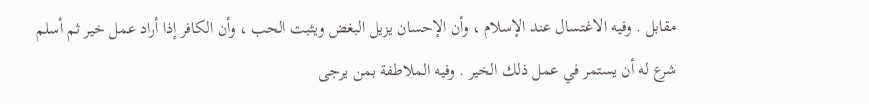مقابل . وفيه الاغتسال عند الإسلام ، وأن الإحسان يزيل البغض ويثبت الحب ، وأن الكافر إذا أراد عمل خير ثم أسلم شرع له أن يستمر في عمل ذلك الخير . وفيه الملاطفة بمن يرجى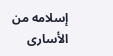إسلامه من الأسارى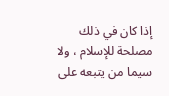إذا كان في ذلك مصلحة للإسلام ، ولا سيما من يتبعه على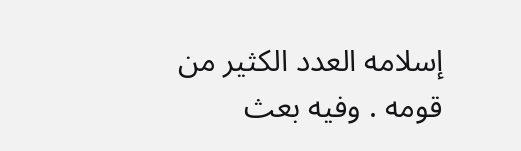إسلامه العدد الكثير من قومه . وفيه بعث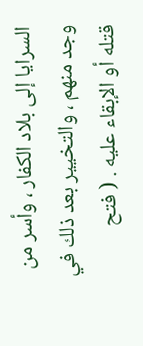السرايا إلى بلاد الكفار ، وأسر من وجد منهم ، والتخيير بعد ذلك في قتله أو الإبقاء عليه . ( فتح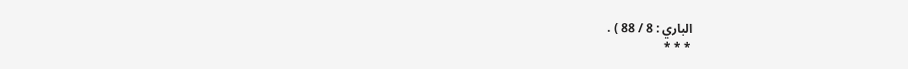الباري : 8 / 88 ) .
* * *